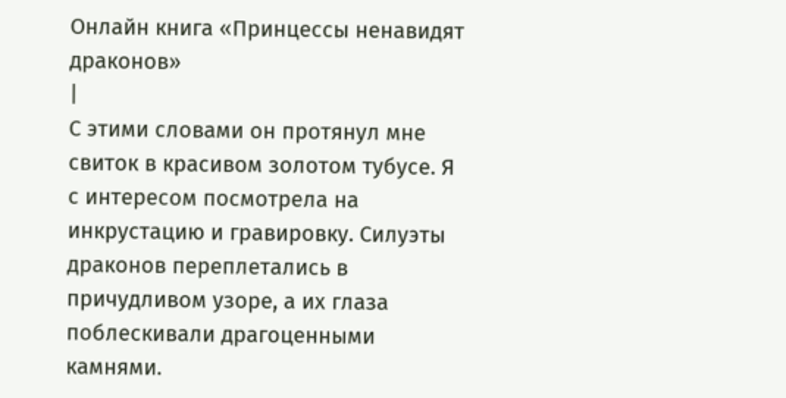Онлайн книга «Принцессы ненавидят драконов»
|
С этими словами он протянул мне свиток в красивом золотом тубусе. Я с интересом посмотрела на инкрустацию и гравировку. Силуэты драконов переплетались в причудливом узоре, а их глаза поблескивали драгоценными камнями.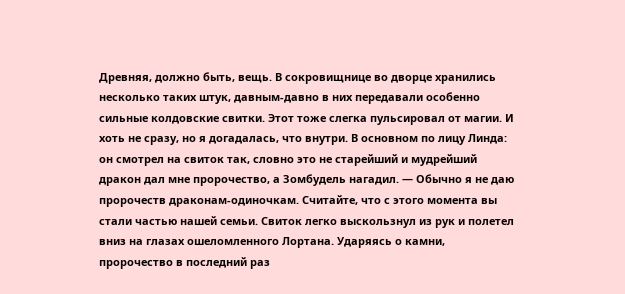Древняя, должно быть, вещь. В сокровищнице во дворце хранились несколько таких штук, давным-давно в них передавали особенно сильные колдовские свитки. Этот тоже слегка пульсировал от магии. И хоть не сразу, но я догадалась, что внутри. В основном по лицу Линда: он смотрел на свиток так, словно это не старейший и мудрейший дракон дал мне пророчество, а Зомбудель нагадил. — Обычно я не даю пророчеств драконам-одиночкам. Считайте, что с этого момента вы стали частью нашей семьи. Свиток легко выскользнул из рук и полетел вниз на глазах ошеломленного Лортана. Ударяясь о камни, пророчество в последний раз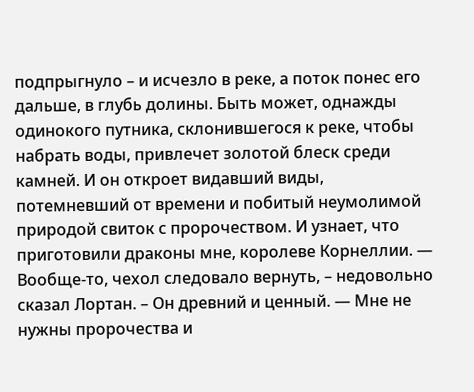подпрыгнуло – и исчезло в реке, а поток понес его дальше, в глубь долины. Быть может, однажды одинокого путника, склонившегося к реке, чтобы набрать воды, привлечет золотой блеск среди камней. И он откроет видавший виды, потемневший от времени и побитый неумолимой природой свиток с пророчеством. И узнает, что приготовили драконы мне, королеве Корнеллии. — Вообще-то, чехол следовало вернуть, – недовольно сказал Лортан. – Он древний и ценный. — Мне не нужны пророчества и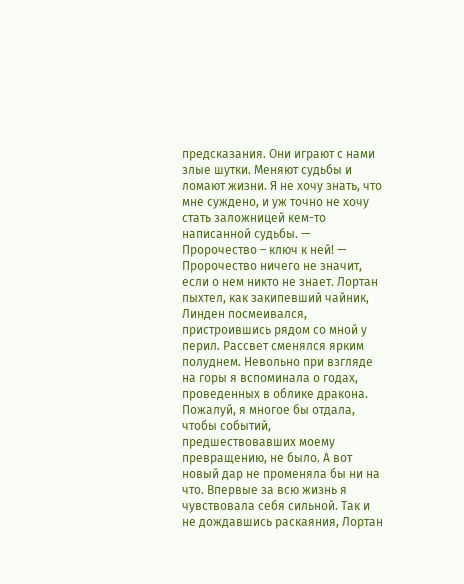предсказания. Они играют с нами злые шутки. Меняют судьбы и ломают жизни. Я не хочу знать, что мне суждено, и уж точно не хочу стать заложницей кем-то написанной судьбы. — Пророчество – ключ к ней! — Пророчество ничего не значит, если о нем никто не знает. Лортан пыхтел, как закипевший чайник, Линден посмеивался, пристроившись рядом со мной у перил. Рассвет сменялся ярким полуднем. Невольно при взгляде на горы я вспоминала о годах, проведенных в облике дракона. Пожалуй, я многое бы отдала, чтобы событий, предшествовавших моему превращению, не было. А вот новый дар не променяла бы ни на что. Впервые за всю жизнь я чувствовала себя сильной. Так и не дождавшись раскаяния, Лортан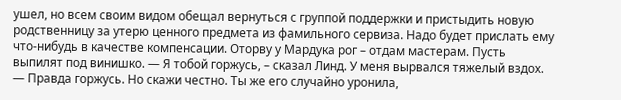ушел, но всем своим видом обещал вернуться с группой поддержки и пристыдить новую родственницу за утерю ценного предмета из фамильного сервиза. Надо будет прислать ему что-нибудь в качестве компенсации. Оторву у Мардука рог – отдам мастерам. Пусть выпилят под винишко. — Я тобой горжусь, – сказал Линд. У меня вырвался тяжелый вздох. — Правда горжусь. Но скажи честно. Ты же его случайно уронила,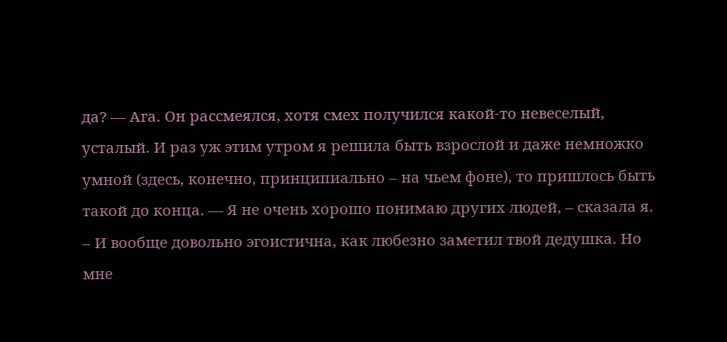да? — Ага. Он рассмеялся, хотя смех получился какой-то невеселый, усталый. И раз уж этим утром я решила быть взрослой и даже немножко умной (здесь, конечно, принципиально – на чьем фоне), то пришлось быть такой до конца. — Я не очень хорошо понимаю других людей, – сказала я. – И вообще довольно эгоистична, как любезно заметил твой дедушка. Но мне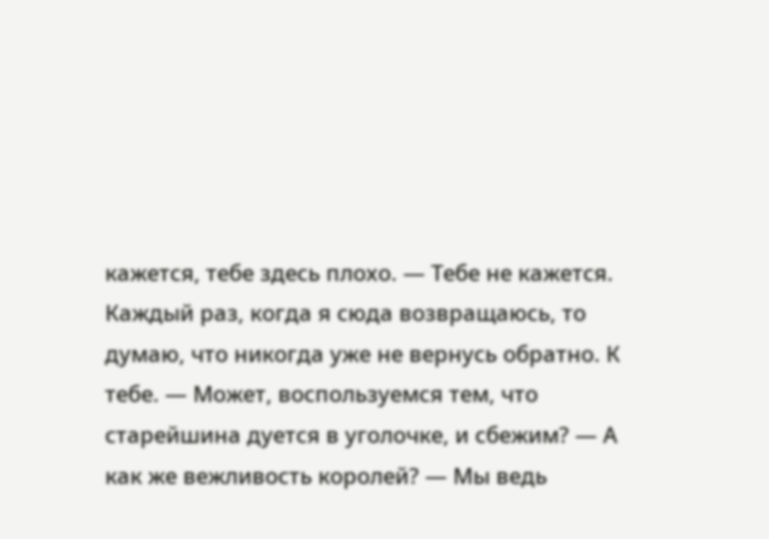кажется, тебе здесь плохо. — Тебе не кажется. Каждый раз, когда я сюда возвращаюсь, то думаю, что никогда уже не вернусь обратно. К тебе. — Может, воспользуемся тем, что старейшина дуется в уголочке, и сбежим? — А как же вежливость королей? — Мы ведь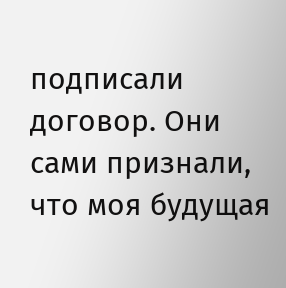подписали договор. Они сами признали, что моя будущая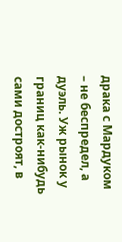драка с Мардуком – не беспредел, а дуэль. Уж рынок у границ как-нибудь сами достроят, в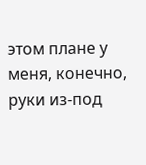этом плане у меня, конечно, руки из-под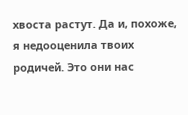хвоста растут. Да и, похоже, я недооценила твоих родичей. Это они нас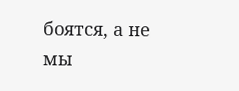боятся, а не мы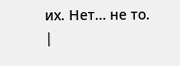их. Нет… не то. |